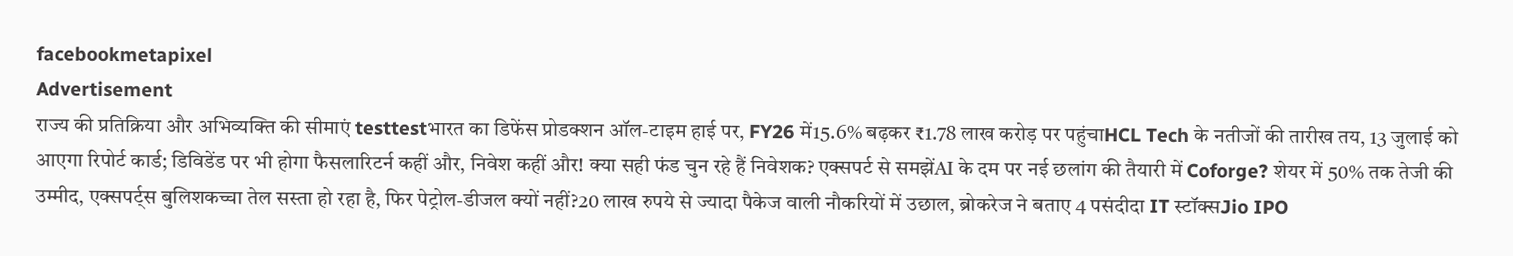facebookmetapixel
Advertisement
राज्य की प्रतिक्रिया और अभिव्यक्ति की सीमाएं testtestभारत का डिफेंस प्रोडक्शन ऑल-टाइम हाई पर, FY26 में15.6% बढ़कर ₹1.78 लाख करोड़ पर पहुंचाHCL Tech के नतीजों की तारीख तय, 13 जुलाई को आएगा रिपोर्ट कार्ड; डिविडेंड पर भी होगा फैसलारिटर्न कहीं और, निवेश कहीं और! क्या सही फंड चुन रहे हैं निवेशक? एक्सपर्ट से समझेंAI के दम पर नई छलांग की तैयारी में Coforge? शेयर में 50% तक तेजी की उम्मीद, एक्सपर्ट्स बुलिशकच्चा तेल सस्ता हो रहा है, फिर पेट्रोल-डीजल क्यों नहीं?20 लाख रुपये से ज्यादा पैकेज वाली नौकरियों में उछाल, ब्रोकरेज ने बताए 4 पसंदीदा IT स्टॉक्सJio IPO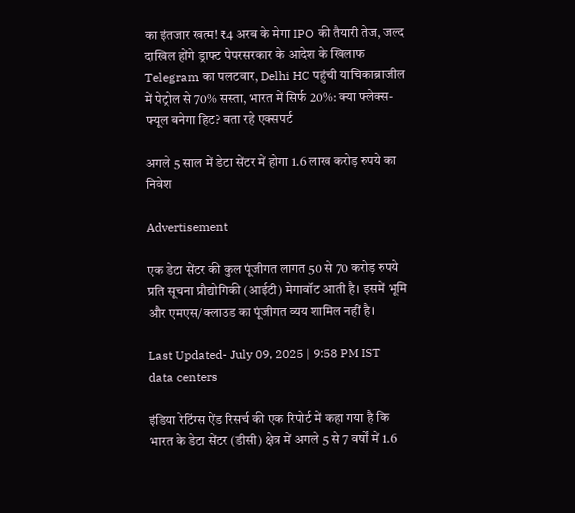का इंतजार खत्म! ₹4 अरब के मेगा IPO की तैयारी तेज, जल्द दाखिल होंगे ड्राफ्ट पेपरसरकार के आदेश के खिलाफ Telegram का पलटवार, Delhi HC पहुंची याचिकाब्राजील में पेट्रोल से 70% सस्ता, भारत में सिर्फ 20%: क्या फ्लेक्स-फ्यूल बनेगा हिट? बता रहे एक्सपर्ट

अगले 5 साल में डेटा सेंटर में होगा 1.6 लाख करोड़ रुपये का निवेश

Advertisement

एक डेटा सेंटर की कुल पूंजीगत लागत 50 से 70 करोड़ रुपये प्रति सूचना प्रौद्योगिकी (आईटी) मेगावॉट आती है। इसमें भूमि और एमएस/क्लाउड का पूंजीगत व्यय शामिल नहीं है।

Last Updated- July 09, 2025 | 9:58 PM IST
data centers

इंडिया रेटिंग्स ऐंड रिसर्च की एक रिपोर्ट में कहा गया है कि भारत के डेटा सेंटर (डीसी) क्षेत्र में अगले 5 से 7 वर्षों में 1.6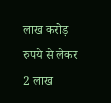लाख करोड़ रुपये से लेकर 2 लाख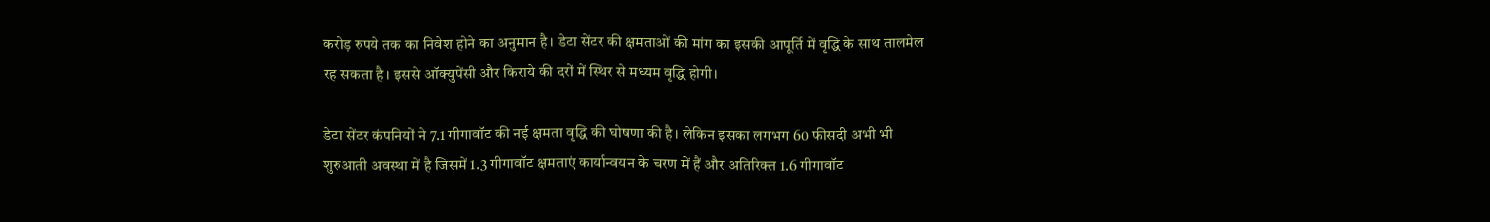करोड़ रुपये तक का निवेश होने का अनुमान है। डेटा सेंटर की क्षमताओं की मांग का इसकी आपूर्ति में वृद्धि के साथ तालमेल रह सकता है। इससे ऑक्युपेंसी और किराये की दरों में स्थिर से मध्यम वृद्धि होगी।

डेटा सेंटर कंपनियों ने 7.1 गीगावॉट की नई क्षमता वृद्धि की घोषणा की है। लेकिन इसका लगभग 60 फीसदी अभी भी शुरुआती अवस्था में है जिसमें 1.3 गीगावॉट क्षमताएं कार्यान्वयन के चरण में हैं और अतिरिक्त 1.6 गीगावॉट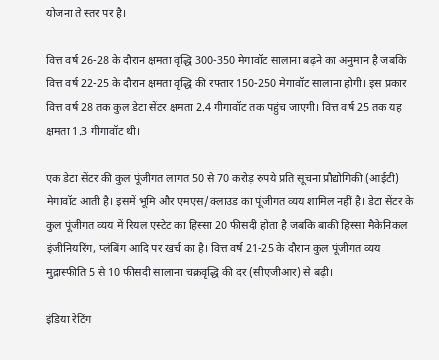योजना ते स्तर पर है।

वित्त वर्ष 26-28 के दौरान क्षमता वृद्धि 300-350 मेगावॉट सालाना बढ़ने का अनुमान है जबकि वित्त वर्ष 22-25 के दौरान क्षमता वृद्धि की रफ्तार 150-250 मेगावॉट सालाना होगी। इस प्रकार वित्त वर्ष 28 तक कुल डेटा सेंटर क्षमता 2.4 गीगावॉट तक पहुंच जाएगी। वित्त वर्ष 25 तक यह क्षमता 1.3 गीगावॉट थी।

एक डेटा सेंटर की कुल पूंजीगत लागत 50 से 70 करोड़ रुपये प्रति सूचना प्रौद्योगिकी (आईटी) मेगावॉट आती है। इसमें भूमि और एमएस/क्लाउड का पूंजीगत व्यय शामिल नहीं है। डेटा सेंटर के कुल पूंजीगत व्यय में रियल एस्टेट का हिस्सा 20 फीसदी होता है जबकि बाकी हिस्सा मैकेनिकल इंजीनियरिंग, प्लंबिंग आदि पर खर्च का है। वित्त वर्ष 21-25 के दौरान कुल पूंजीगत व्यय मुद्रास्फीति 5 से 10 फीसदी सालाना चक्रवृद्धि की दर (सीएजीआर) से बढ़ी।

इंडिया रेटिंग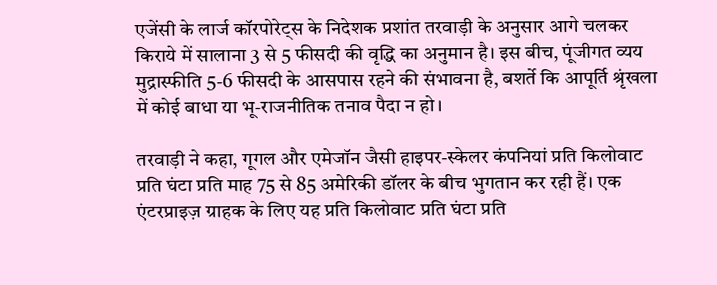एजेंसी के लार्ज कॉरपोरेट्स के निदेशक प्रशांत तरवाड़ी के अनुसार आगे चलकर किराये में सालाना 3 से 5 फीसदी की वृद्धि का अनुमान है। इस बीच, पूंजीगत व्यय मुद्रास्फीति 5-6 फीसदी के आसपास रहने की संभावना है, बशर्ते कि आपूर्ति श्रृंखला में कोई बाधा या भू-राजनीतिक तनाव पैदा न हो।

तरवाड़ी ने कहा, गूगल और एमेजॉन जैसी हाइपर-स्केलर कंपनियां प्रति किलोवाट प्रति घंटा प्रति माह 75 से 85 अमेरिकी डॉलर के बीच भुगतान कर रही हैं। एक एंटरप्राइज़ ग्राहक के लिए यह प्रति किलोवाट प्रति घंटा प्रति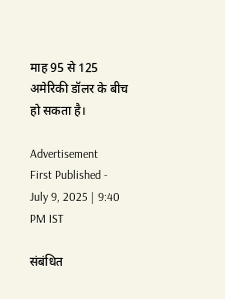माह 95 से 125 अमेरिकी डॉलर के बीच हो सकता है।

Advertisement
First Published - July 9, 2025 | 9:40 PM IST

संबंधित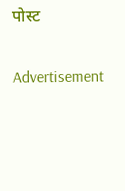पोस्ट

Advertisement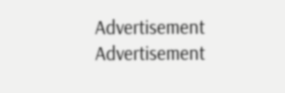Advertisement
Advertisement